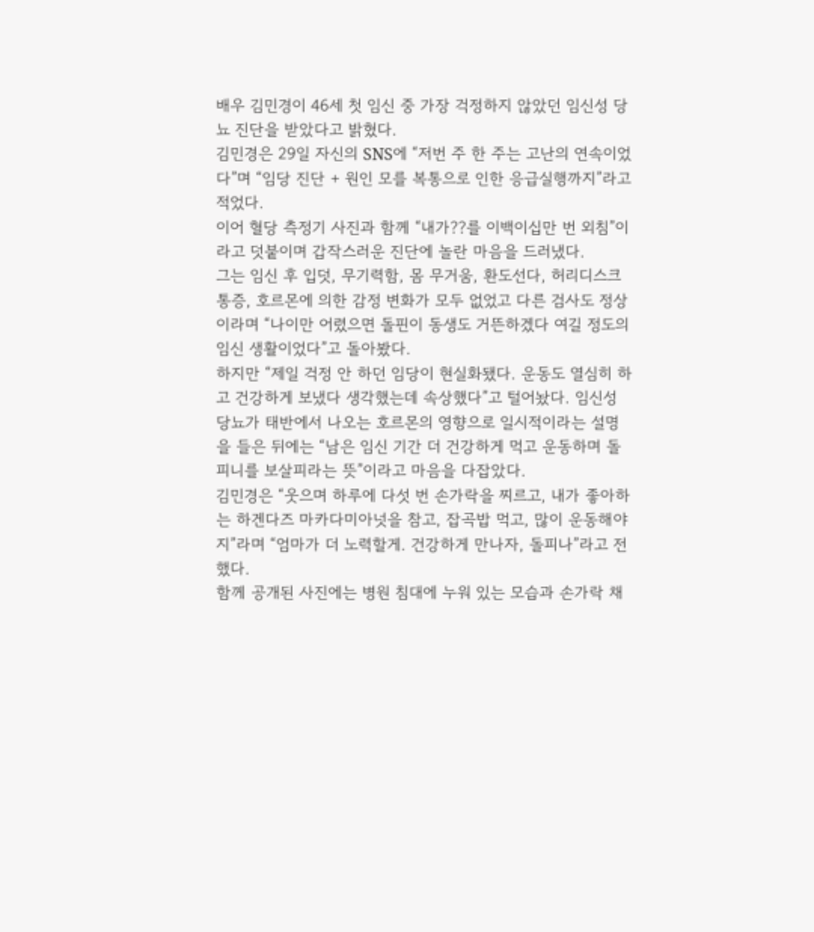배우 김민경이 46세 첫 임신 중 가장 걱정하지 않았던 임신성 당뇨 진단을 받았다고 밝혔다.
김민경은 29일 자신의 SNS에 “저번 주 한 주는 고난의 연속이었다”며 “임당 진단 + 원인 모를 복통으로 인한 응급실행까지”라고 적었다.
이어 혈당 측정기 사진과 함께 “내가??를 이백이십만 번 외침”이라고 덧붙이며 갑작스러운 진단에 놀란 마음을 드러냈다.
그는 임신 후 입덧, 무기력함, 몸 무거움, 환도선다, 허리디스크 통증, 호르몬에 의한 감정 변화가 모두 없었고 다른 검사도 정상이라며 “나이만 어렸으면 돌핀이 동생도 거뜬하겠다 여길 정도의 임신 생활이었다”고 돌아봤다.
하지만 “제일 걱정 안 하던 임당이 현실화됐다. 운동도 열심히 하고 건강하게 보냈다 생각했는데 속상했다”고 털어놨다. 임신성 당뇨가 태반에서 나오는 호르몬의 영향으로 일시적이라는 설명을 들은 뒤에는 “남은 임신 기간 더 건강하게 먹고 운동하며 돌피니를 보살피라는 뜻”이라고 마음을 다잡았다.
김민경은 “웃으며 하루에 다섯 번 손가락을 찌르고, 내가 좋아하는 하겐다즈 마카다미아넛을 참고, 잡곡밥 먹고, 많이 운동해야지”라며 “엄마가 더 노력할게. 건강하게 만나자, 돌피나”라고 전했다.
함께 공개된 사진에는 병원 침대에 누워 있는 모습과 손가락 채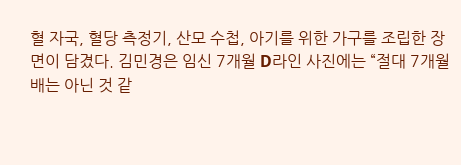혈 자국, 혈당 측정기, 산모 수첩, 아기를 위한 가구를 조립한 장면이 담겼다. 김민경은 임신 7개월 D라인 사진에는 “절대 7개월 배는 아닌 것 같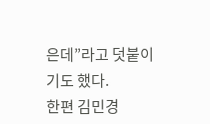은데”라고 덧붙이기도 했다.
한편 김민경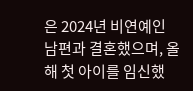은 2024년 비연예인 남편과 결혼했으며, 올해 첫 아이를 임신했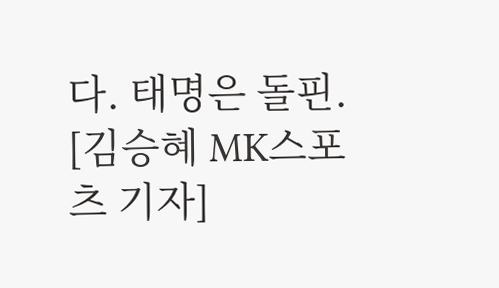다. 태명은 돌핀.
[김승혜 MK스포츠 기자]